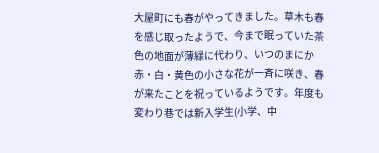大屋町にも春がやってきました。草木も春を感じ取ったようで、今まで眠っていた茶色の地面が薄緑に代わり、いつのまにか赤・白・黄色の小さな花が一斉に咲き、春が来たことを祝っているようです。年度も変わり巷では新入学生(小学、中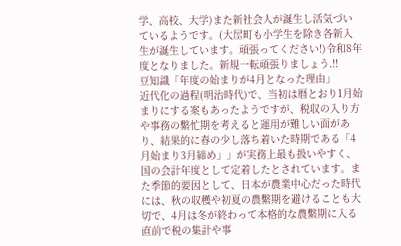学、高校、大学)また新社会人が誕生し活気づいているようです。(大屋町も小学生を除き各新入生が誕生しています。頑張ってください!)令和8年度となりました。新規一転頑張りましょう.!!
豆知識「年度の始まりが4月となった理由」
近代化の過程(明治時代)で、当初は暦とおり1月始まりにする案もあったようですが、税収の入り方や事務の繫忙期を考えると運用が難しい面があり、結果的に春の少し落ち着いた時期である「4月始まり3月締め」」が実務上最も扱いやすく、国の会計年度として定着したとされています。また季節的要因として、日本が農業中心だった時代には、秋の収穫や初夏の農繫期を避けることも大切で、4月は冬が終わって本格的な農繫期に入る直前で税の集計や事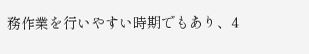務作業を行いやすい時期でもあり、4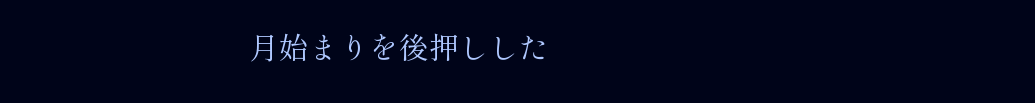月始まりを後押しした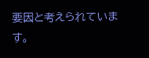要因と考えられています。